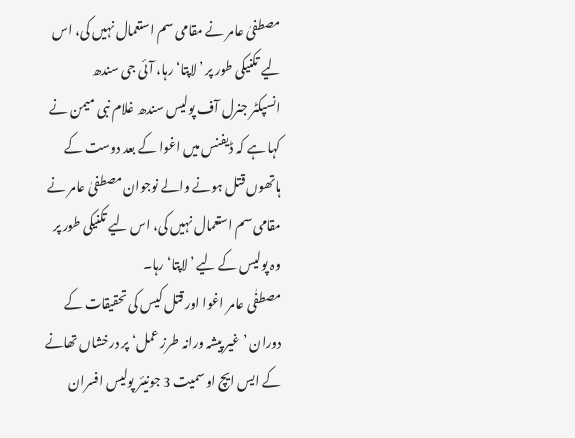مصطفیٰ عامر نے مقامی سم استعمال نہیں کی، اس لیے تکنیکی طور پر ’لاپتا‘ رہا، آئی جی سندھ
انسپکٹر جنرل آف پولیس سندھ غلام نبی میمن نے کہا ہے کہ ڈیفنس میں اغوا کے بعد دوست کے ہاتھوں قتل ہونے والے نوجوان مصطفیٰ عامر نے مقامی سم استعمال نہیں کی، اس لیے تکنیکی طور پر وہ پولیس کے لیے ’لاپتا‘ رہا۔
مصطفٰی عامر اغوا اور قتل کیس کی تحقیقات کے دوران ’غیر پیشہ ورانہ طرز عمل‘ پر درخشاں تھانے کے ایس ایچ او سمیت 3 جونیئر پولیس افسران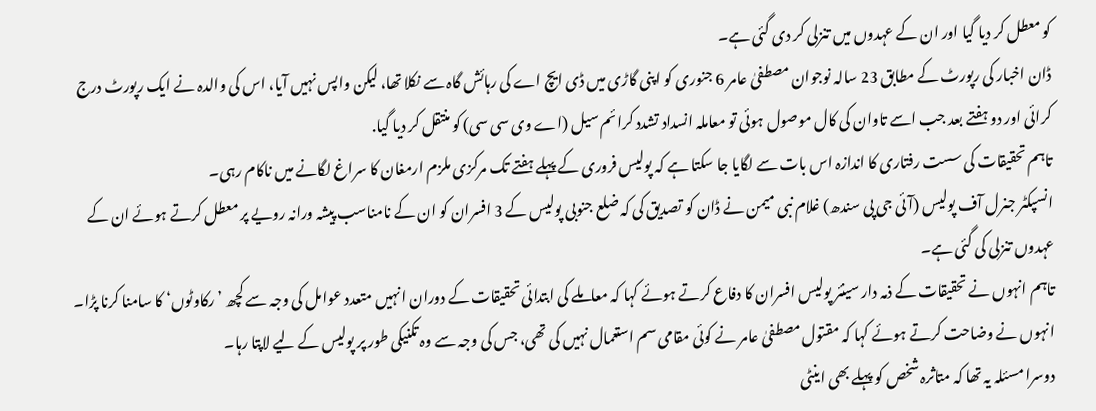کو معطل کر دیا گیا اور ان کے عہدوں میں تنزلی کر دی گئی ہے۔
ڈان اخبار کی رپورٹ کے مطابق 23 سالہ نوجوان مصطفیٰ عامر 6 جنوری کو اپنی گاڑی میں ڈی ایچ اے کی رہائش گاہ سے نکلا تھا، لیکن واپس نہیں آیا، اس کی والدہ نے ایک رپورٹ درج کرائی اور دو ہفتے بعد جب اسے تاوان کی کال موصول ہوئی تو معاملہ انسداد تشدد کرائم سیل (اے وی سی سی) کو منتقل کر دیا گیا.
تاہم تحقیقات کی سست رفتاری کا اندازہ اس بات سے لگایا جا سکتا ہے کہ پولیس فروری کے پہلے ہفتے تک مرکزی ملزم ارمغان کا سراغ لگانے میں ناکام رہی۔
انسپکٹر جنرل آف پولیس (آئی جی پی سندھ) غلام نبی میمن نے ڈان کو تصدیق کی کہ ضلع جنوبی پولیس کے 3 افسران کو ان کے نامناسب پیشہ ورانہ رویے پر معطل کرتے ہوئے ان کے عہدوں تنزلی کی گئی ہے۔
تاہم انہوں نے تحقیقات کے ذمہ دار سینئر پولیس افسران کا دفاع کرتے ہوئے کہا کہ معاملے کی ابتدائی تحقیقات کے دوران انہیں متعدد عوامل کی وجہ سے کچھ ’رکاوٹوں‘ کا سامنا کرنا پڑا۔
انہوں نے وضاحت کرتے ہوئے کہا کہ مقتول مصطفیٰ عامر نے کوئی مقامی سم استعمال نہیں کی تھی، جس کی وجہ سے وہ تکنیکی طور پر پولیس کے لیے لاپتا رہا۔
دوسرا مسئلہ یہ تھا کہ متاثرہ شخص کو پہلے بھی اینٹی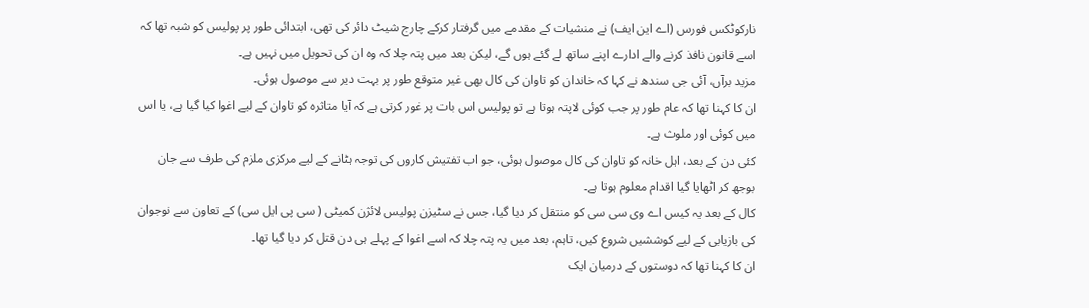نارکوٹکس فورس (اے این ایف) نے منشیات کے مقدمے میں گرفتار کرکے چارج شیٹ دائر کی تھی، ابتدائی طور پر پولیس کو شبہ تھا کہ اسے قانون نافذ کرنے والے ادارے اپنے ساتھ لے گئے ہوں گے، لیکن بعد میں پتہ چلا کہ وہ ان کی تحویل میں نہیں ہے۔
مزید برآں، آئی جی سندھ نے کہا کہ خاندان کو تاوان کی کال بھی غیر متوقع طور پر بہت دیر سے موصول ہوئی۔
ان کا کہنا تھا کہ عام طور پر جب کوئی لاپتہ ہوتا ہے تو پولیس اس بات پر غور کرتی ہے کہ آیا متاثرہ کو تاوان کے لیے اغوا کیا گیا ہے، یا اس میں کوئی اور ملوث ہے۔
کئی دن کے بعد، اہل خانہ کو تاوان کی کال موصول ہوئی، جو اب تفتیش کاروں کی توجہ ہٹانے کے لیے مرکزی ملزم کی طرف سے جان بوجھ کر اٹھایا گیا اقدام معلوم ہوتا ہے۔
کال کے بعد یہ کیس اے وی سی سی کو منتقل کر دیا گیا، جس نے سٹیزن پولیس لائژن کمیٹی ( سی پی ایل سی) کے تعاون سے نوجوان کی بازیابی کے لیے کوششیں شروع کیں، تاہم، بعد میں یہ پتہ چلا کہ اسے اغوا کے پہلے ہی دن قتل کر دیا گیا تھا۔
ان کا کہنا تھا کہ دوستوں کے درمیان ایک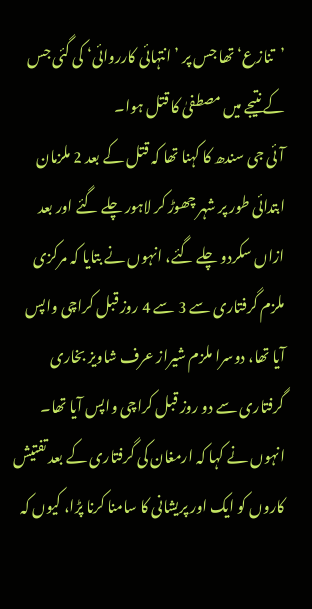’تنازع‘ تھا جس پر ’انتہائی کارروائی‘ کی گئی جس کے نتیجے میں مصطفیٰ کا قتل ہوا۔
آئی جی سندھ کا کہنا تھا کہ قتل کے بعد 2 ملزمان ابتدائی طور پر شہر چھوڑ کر لاہور چلے گئے اور بعد ازاں سکردو چلے گئے، انہوں نے بتایا کہ مرکزی ملزم گرفتاری سے 3 سے 4 روز قبل کراچی واپس آیا تھا، دوسرا ملزم شیراز عرف شاویز بخاری گرفتاری سے دو روز قبل کراچی واپس آیا تھا۔
انہوں نے کہا کہ ارمغان کی گرفتاری کے بعد تفتیش کاروں کو ایک اور پریشانی کا سامنا کرنا پڑا، کیوں کہ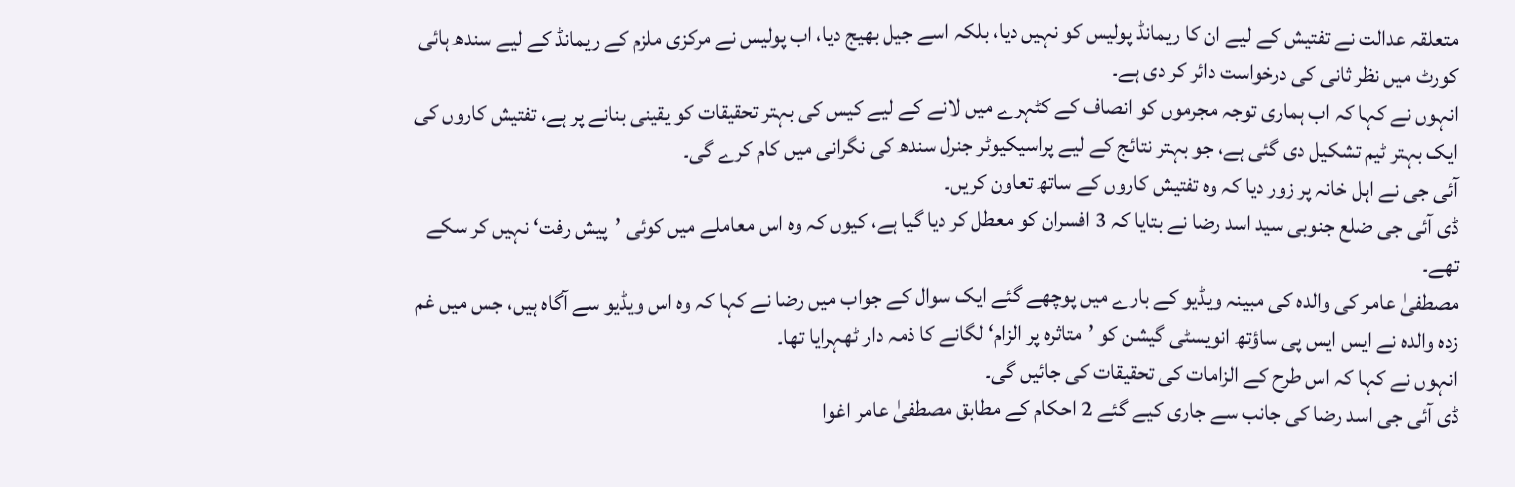متعلقہ عدالت نے تفتیش کے لیے ان کا ریمانڈ پولیس کو نہیں دیا، بلکہ اسے جیل بھیج دیا، اب پولیس نے مرکزی ملزم کے ریمانڈ کے لیے سندھ ہائی کورٹ میں نظر ثانی کی درخواست دائر کر دی ہے۔
انہوں نے کہا کہ اب ہماری توجہ مجرموں کو انصاف کے کٹہرے میں لانے کے لیے کیس کی بہتر تحقیقات کو یقینی بنانے پر ہے، تفتیش کاروں کی ایک بہتر ٹیم تشکیل دی گئی ہے، جو بہتر نتائج کے لیے پراسیکیوٹر جنرل سندھ کی نگرانی میں کام کرے گی۔
آئی جی نے اہل خانہ پر زور دیا کہ وہ تفتیش کاروں کے ساتھ تعاون کریں۔
ڈی آئی جی ضلع جنوبی سید اسد رضا نے بتایا کہ 3 افسران کو معطل کر دیا گیا ہے، کیوں کہ وہ اس معاملے میں کوئی ’پیش رفت‘ نہیں کر سکے تھے۔
مصطفیٰ عامر کی والدہ کی مبینہ ویڈیو کے بارے میں پوچھے گئے ایک سوال کے جواب میں رضا نے کہا کہ وہ اس ویڈیو سے آگاہ ہیں، جس میں غم زدہ والدہ نے ایس ایس پی ساؤتھ انویسٹی گیشن کو ’متاثرہ پر الزام‘ لگانے کا ذمہ دار ٹھہرایا تھا۔
انہوں نے کہا کہ اس طرح کے الزامات کی تحقیقات کی جائیں گی۔
ڈی آئی جی اسد رضا کی جانب سے جاری کیے گئے 2 احکام کے مطابق مصطفیٰ عامر اغوا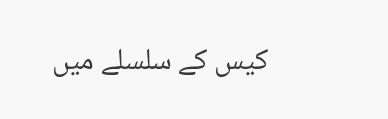کیس کے سلسلے میں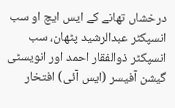درخشاں تھانے کے ایس ایچ او سب انسپکٹر عبدالرشید پٹھان، سب انسپکٹر ذوالفقار احمد اور انویسٹی گیشن آفیسر (ایس آئی) افتخار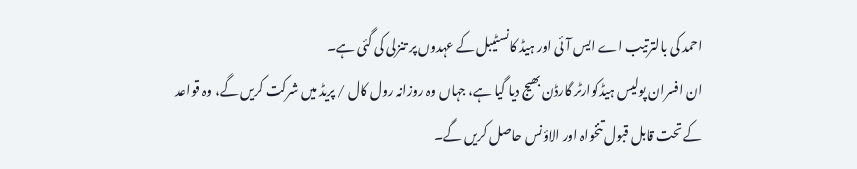احمد کی بالترتیب اے ایس آئی اور ہیڈ کانسٹیبل کے عہدوں پر تنزلی کی گئی ہے۔
ان افسران پولیس ہیڈکوارٹر گارڈن بھیج دیا گیا ہے، جہاں وہ روزانہ رول کال / پریڈ میں شرکت کریں گے، وہ قواعد کے تحت قابل قبول تنخواہ اور الاؤنس حاصل کریں گے۔